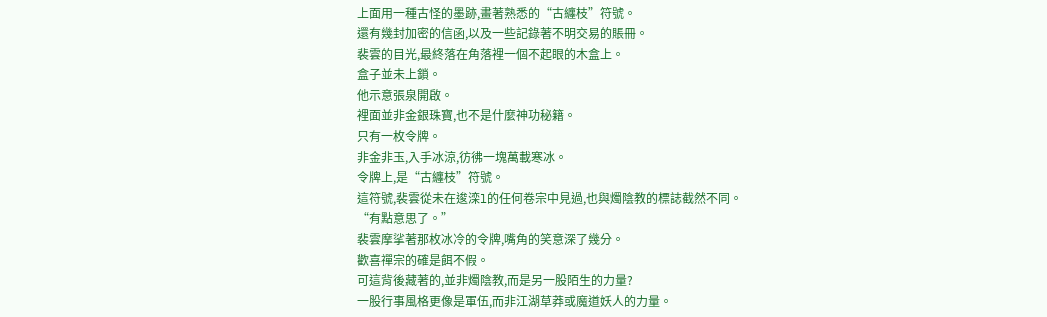上面用一種古怪的墨跡,畫著熟悉的“古纏枝”符號。
還有幾封加密的信函,以及一些記錄著不明交易的賬冊。
裴雲的目光,最終落在角落裡一個不起眼的木盒上。
盒子並未上鎖。
他示意張泉開啟。
裡面並非金銀珠寶,也不是什麼神功秘籍。
只有一枚令牌。
非金非玉,入手冰涼,彷彿一塊萬載寒冰。
令牌上,是“古纏枝”符號。
這符號,裴雲從未在逡滦l的任何卷宗中見過,也與燭陰教的標誌截然不同。
“有點意思了。”
裴雲摩挲著那枚冰冷的令牌,嘴角的笑意深了幾分。
歡喜禪宗的確是餌不假。
可這背後藏著的,並非燭陰教,而是另一股陌生的力量?
一股行事風格更像是軍伍,而非江湖草莽或魔道妖人的力量。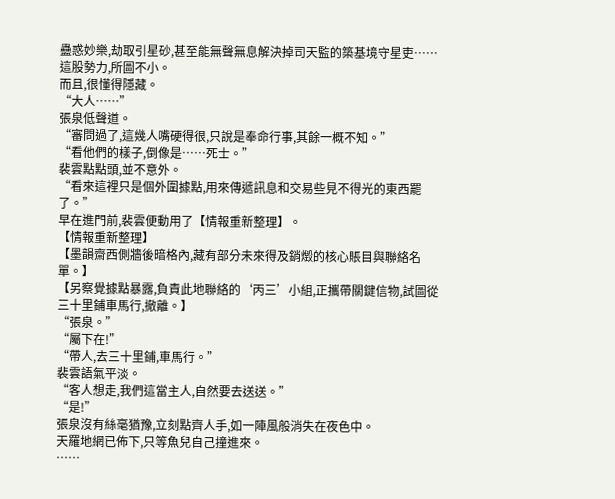蠱惑妙樂,劫取引星砂,甚至能無聲無息解決掉司天監的築基境守星吏……
這股勢力,所圖不小。
而且,很懂得隱藏。
“大人……”
張泉低聲道。
“審問過了,這幾人嘴硬得很,只說是奉命行事,其餘一概不知。”
“看他們的樣子,倒像是……死士。”
裴雲點點頭,並不意外。
“看來這裡只是個外圍據點,用來傳遞訊息和交易些見不得光的東西罷了。”
早在進門前,裴雲便動用了【情報重新整理】。
【情報重新整理】
【墨韻齋西側牆後暗格內,藏有部分未來得及銷燬的核心賬目與聯絡名單。】
【另察覺據點暴露,負責此地聯絡的‘丙三’小組,正攜帶關鍵信物,試圖從三十里鋪車馬行,撤離。】
“張泉。”
“屬下在!”
“帶人,去三十里鋪,車馬行。”
裴雲語氣平淡。
“客人想走,我們這當主人,自然要去送送。”
“是!”
張泉沒有絲毫猶豫,立刻點齊人手,如一陣風般消失在夜色中。
天羅地網已佈下,只等魚兒自己撞進來。
……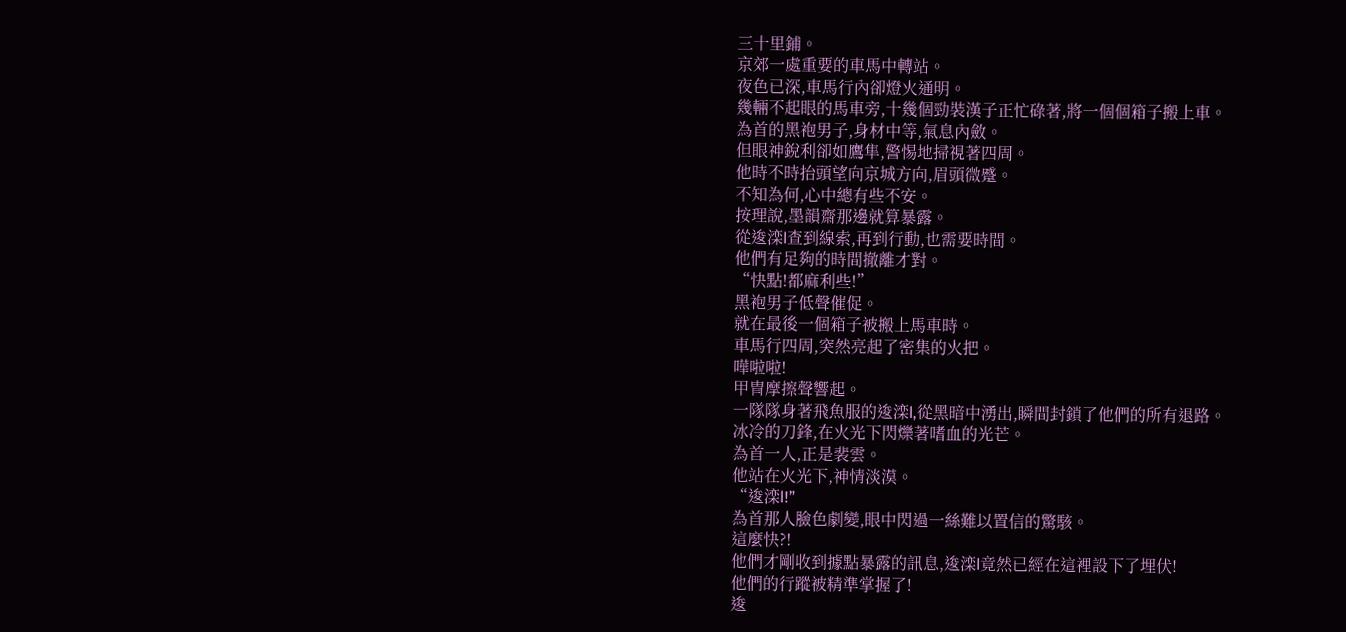三十里鋪。
京郊一處重要的車馬中轉站。
夜色已深,車馬行內卻燈火通明。
幾輛不起眼的馬車旁,十幾個勁裝漢子正忙碌著,將一個個箱子搬上車。
為首的黑袍男子,身材中等,氣息內斂。
但眼神銳利卻如鷹隼,警惕地掃視著四周。
他時不時抬頭望向京城方向,眉頭微蹙。
不知為何,心中總有些不安。
按理說,墨韻齋那邊就算暴露。
從逡滦l查到線索,再到行動,也需要時間。
他們有足夠的時間撤離才對。
“快點!都麻利些!”
黑袍男子低聲催促。
就在最後一個箱子被搬上馬車時。
車馬行四周,突然亮起了密集的火把。
嘩啦啦!
甲冑摩擦聲響起。
一隊隊身著飛魚服的逡滦l,從黑暗中湧出,瞬間封鎖了他們的所有退路。
冰冷的刀鋒,在火光下閃爍著嗜血的光芒。
為首一人,正是裴雲。
他站在火光下,神情淡漠。
“逡滦l!”
為首那人臉色劇變,眼中閃過一絲難以置信的驚駭。
這麼快?!
他們才剛收到據點暴露的訊息,逡滦l竟然已經在這裡設下了埋伏!
他們的行蹤被精準掌握了!
逡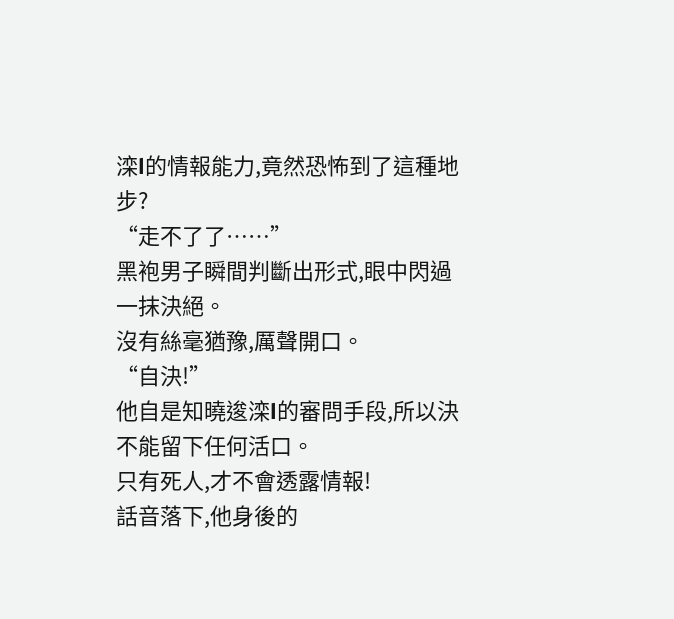滦l的情報能力,竟然恐怖到了這種地步?
“走不了了……”
黑袍男子瞬間判斷出形式,眼中閃過一抹決絕。
沒有絲毫猶豫,厲聲開口。
“自決!”
他自是知曉逡滦l的審問手段,所以決不能留下任何活口。
只有死人,才不會透露情報!
話音落下,他身後的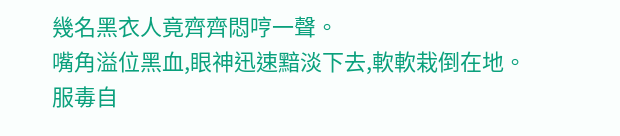幾名黑衣人竟齊齊悶哼一聲。
嘴角溢位黑血,眼神迅速黯淡下去,軟軟栽倒在地。
服毒自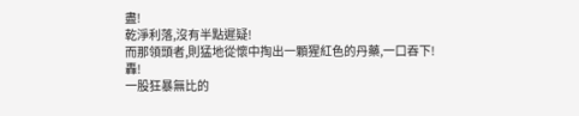盡!
乾淨利落,沒有半點遲疑!
而那領頭者,則猛地從懷中掏出一顆猩紅色的丹藥,一口吞下!
轟!
一股狂暴無比的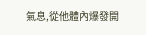氣息,從他體內爆發開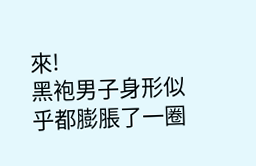來!
黑袍男子身形似乎都膨脹了一圈